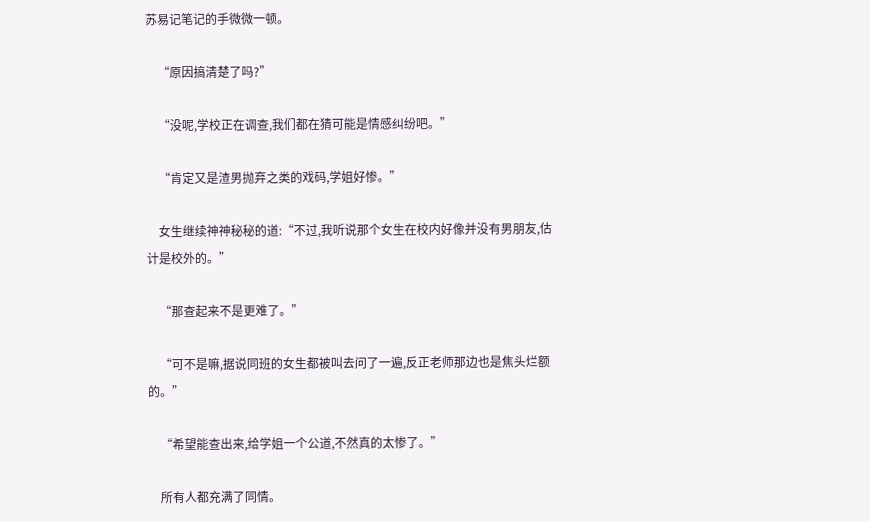苏易记笔记的手微微一顿。

    “原因搞清楚了吗?”

    “没呢,学校正在调查,我们都在猜可能是情感纠纷吧。”

    “肯定又是渣男抛弃之类的戏码,学姐好惨。”

    女生继续神神秘秘的道:“不过,我听说那个女生在校内好像并没有男朋友,估计是校外的。”

    “那查起来不是更难了。”

    “可不是嘛,据说同班的女生都被叫去问了一遍,反正老师那边也是焦头烂额的。”

    “希望能查出来,给学姐一个公道,不然真的太惨了。”

    所有人都充满了同情。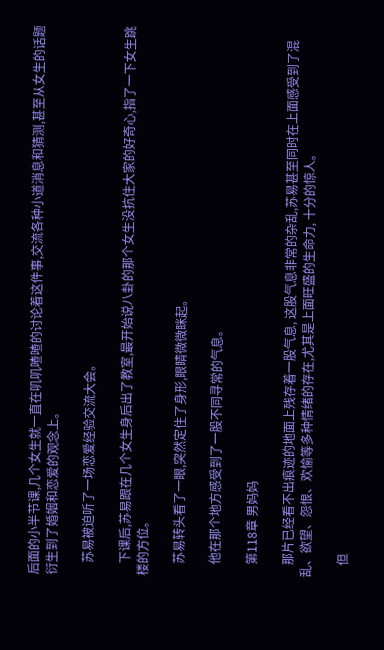后面的小半节课,几个女生就一直在叽叽喳喳的讨论着这件事,交流各种小道消息和猜测,甚至从女生的话题衍生到了婚姻和恋爱的观念上。

    苏易被迫听了一场恋爱经验交流大会。

    下课后,苏易跟在几个女生身后出了教室,最开始说八卦的那个女生没抗住大家的好奇心,指了一下女生跳楼的方位。

    苏易转头看了一眼,突然定住了身形,眼睛微微眯起。

    他在那个地方感受到了一股不同寻常的气息。

    第118章 男妈妈

    那片已经看不出痕迹的地面上残存着一股气息, 这股气息非常的杂乱,苏易甚至同时在上面感受到了混乱、欲望、怨恨、欢愉等多种情绪的存在,尤其是上面旺盛的生命力, 十分的惊人。

    但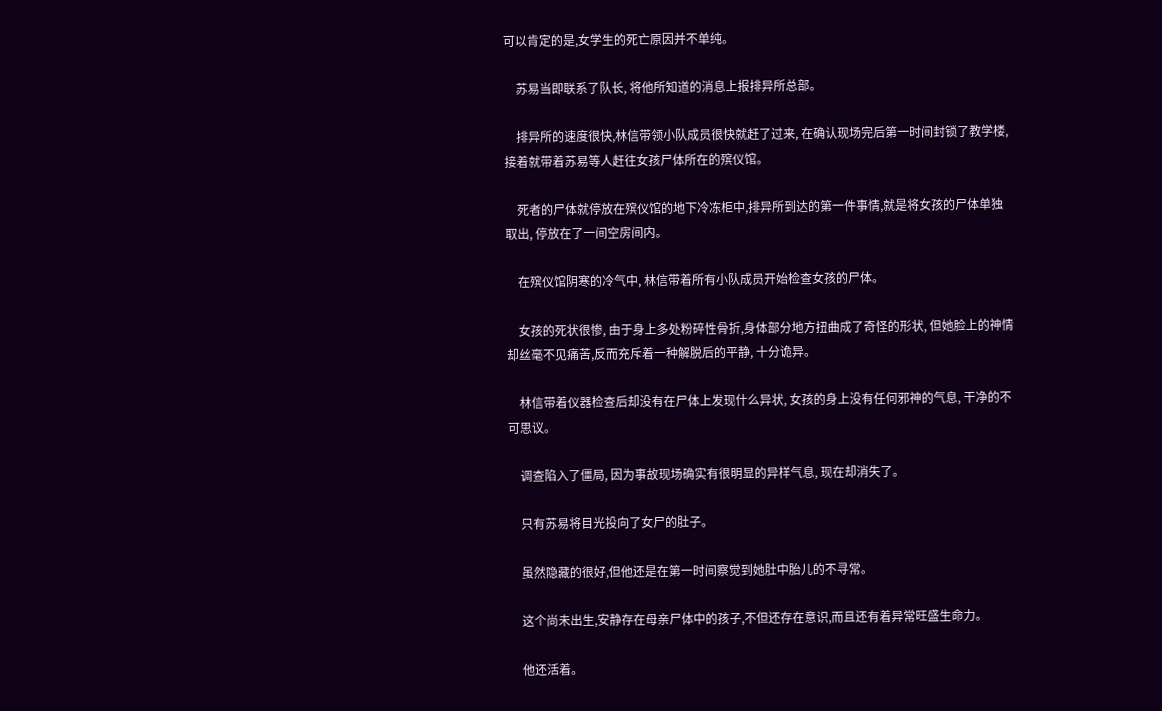可以肯定的是,女学生的死亡原因并不单纯。

    苏易当即联系了队长, 将他所知道的消息上报排异所总部。

    排异所的速度很快,林信带领小队成员很快就赶了过来, 在确认现场完后第一时间封锁了教学楼,接着就带着苏易等人赶往女孩尸体所在的殡仪馆。

    死者的尸体就停放在殡仪馆的地下冷冻柜中,排异所到达的第一件事情,就是将女孩的尸体单独取出, 停放在了一间空房间内。

    在殡仪馆阴寒的冷气中, 林信带着所有小队成员开始检查女孩的尸体。

    女孩的死状很惨, 由于身上多处粉碎性骨折,身体部分地方扭曲成了奇怪的形状, 但她脸上的神情却丝毫不见痛苦,反而充斥着一种解脱后的平静, 十分诡异。

    林信带着仪器检查后却没有在尸体上发现什么异状, 女孩的身上没有任何邪神的气息, 干净的不可思议。

    调查陷入了僵局, 因为事故现场确实有很明显的异样气息, 现在却消失了。

    只有苏易将目光投向了女尸的肚子。

    虽然隐藏的很好,但他还是在第一时间察觉到她肚中胎儿的不寻常。

    这个尚未出生,安静存在母亲尸体中的孩子,不但还存在意识,而且还有着异常旺盛生命力。

    他还活着。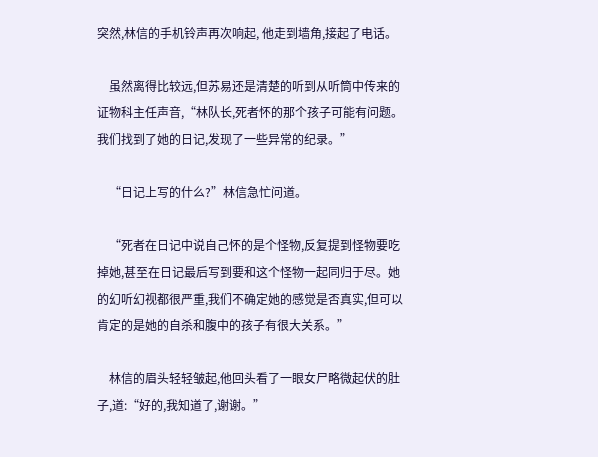突然,林信的手机铃声再次响起, 他走到墙角,接起了电话。

    虽然离得比较远,但苏易还是清楚的听到从听筒中传来的证物科主任声音,“林队长,死者怀的那个孩子可能有问题。我们找到了她的日记,发现了一些异常的纪录。”

    “日记上写的什么?”林信急忙问道。

    “死者在日记中说自己怀的是个怪物,反复提到怪物要吃掉她,甚至在日记最后写到要和这个怪物一起同归于尽。她的幻听幻视都很严重,我们不确定她的感觉是否真实,但可以肯定的是她的自杀和腹中的孩子有很大关系。”

    林信的眉头轻轻皱起,他回头看了一眼女尸略微起伏的肚子,道:“好的,我知道了,谢谢。”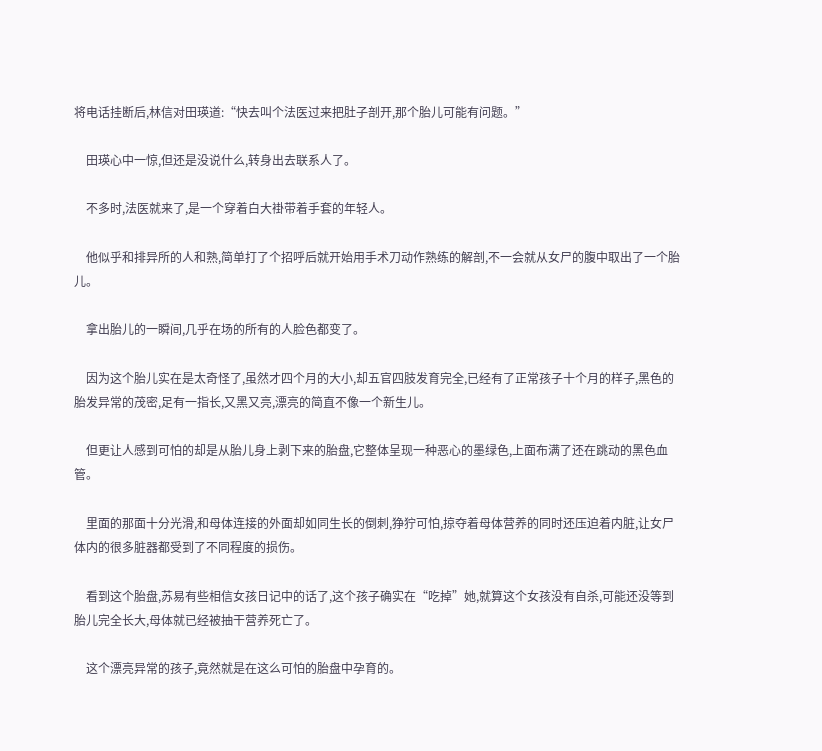将电话挂断后,林信对田瑛道:“快去叫个法医过来把肚子剖开,那个胎儿可能有问题。”

    田瑛心中一惊,但还是没说什么,转身出去联系人了。

    不多时,法医就来了,是一个穿着白大褂带着手套的年轻人。

    他似乎和排异所的人和熟,简单打了个招呼后就开始用手术刀动作熟练的解剖,不一会就从女尸的腹中取出了一个胎儿。

    拿出胎儿的一瞬间,几乎在场的所有的人脸色都变了。

    因为这个胎儿实在是太奇怪了,虽然才四个月的大小,却五官四肢发育完全,已经有了正常孩子十个月的样子,黑色的胎发异常的茂密,足有一指长,又黑又亮,漂亮的简直不像一个新生儿。

    但更让人感到可怕的却是从胎儿身上剥下来的胎盘,它整体呈现一种恶心的墨绿色,上面布满了还在跳动的黑色血管。

    里面的那面十分光滑,和母体连接的外面却如同生长的倒刺,狰狞可怕,掠夺着母体营养的同时还压迫着内脏,让女尸体内的很多脏器都受到了不同程度的损伤。

    看到这个胎盘,苏易有些相信女孩日记中的话了,这个孩子确实在“吃掉”她,就算这个女孩没有自杀,可能还没等到胎儿完全长大,母体就已经被抽干营养死亡了。

    这个漂亮异常的孩子,竟然就是在这么可怕的胎盘中孕育的。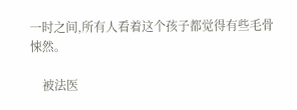一时之间,所有人看着这个孩子都觉得有些毛骨悚然。

    被法医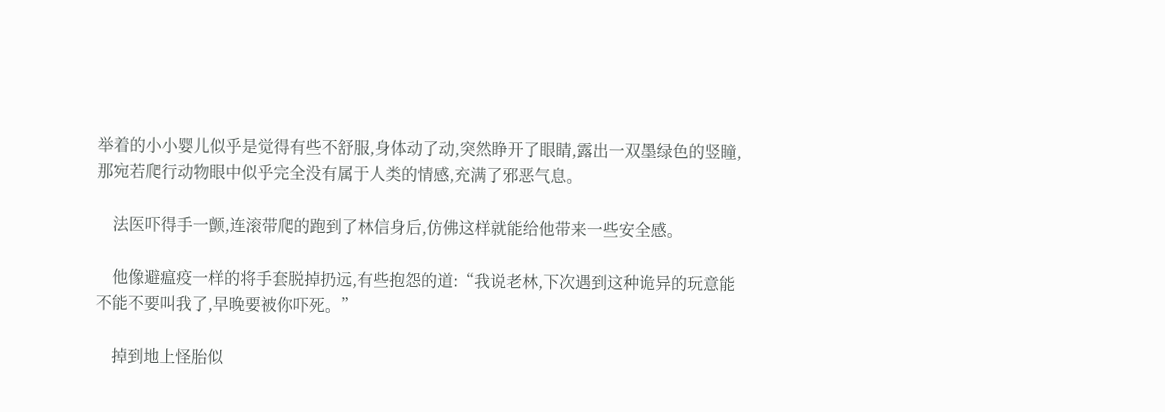举着的小小婴儿似乎是觉得有些不舒服,身体动了动,突然睁开了眼睛,露出一双墨绿色的竖瞳,那宛若爬行动物眼中似乎完全没有属于人类的情感,充满了邪恶气息。

    法医吓得手一颤,连滚带爬的跑到了林信身后,仿佛这样就能给他带来一些安全感。

    他像避瘟疫一样的将手套脱掉扔远,有些抱怨的道:“我说老林,下次遇到这种诡异的玩意能不能不要叫我了,早晚要被你吓死。”

    掉到地上怪胎似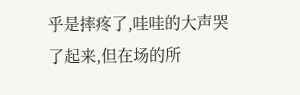乎是摔疼了,哇哇的大声哭了起来,但在场的所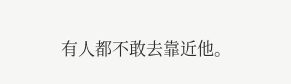有人都不敢去靠近他。